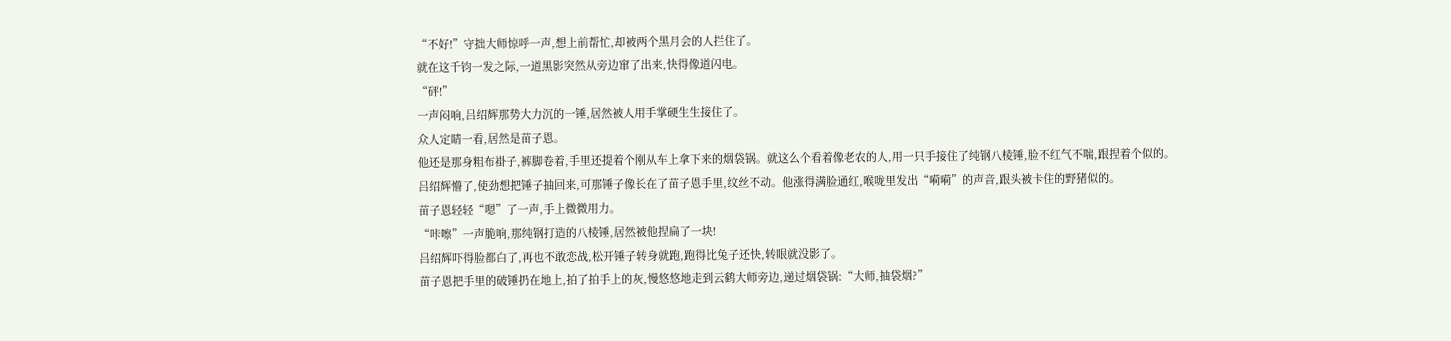“不好!”守拙大师惊呼一声,想上前帮忙,却被两个黑月会的人拦住了。
就在这千钧一发之际,一道黑影突然从旁边窜了出来,快得像道闪电。
“砰!”
一声闷响,吕绍辉那势大力沉的一锤,居然被人用手掌硬生生接住了。
众人定睛一看,居然是苗子恩。
他还是那身粗布褂子,裤脚卷着,手里还提着个刚从车上拿下来的烟袋锅。就这么个看着像老农的人,用一只手接住了纯钢八棱锤,脸不红气不喘,跟捏着个似的。
吕绍辉懵了,使劲想把锤子抽回来,可那锤子像长在了苗子恩手里,纹丝不动。他涨得满脸通红,喉咙里发出“嗬嗬”的声音,跟头被卡住的野猪似的。
苗子恩轻轻“嗯”了一声,手上微微用力。
“咔嚓”一声脆响,那纯钢打造的八棱锤,居然被他捏扁了一块!
吕绍辉吓得脸都白了,再也不敢恋战,松开锤子转身就跑,跑得比兔子还快,转眼就没影了。
苗子恩把手里的破锤扔在地上,拍了拍手上的灰,慢悠悠地走到云鹤大师旁边,递过烟袋锅:“大师,抽袋烟?”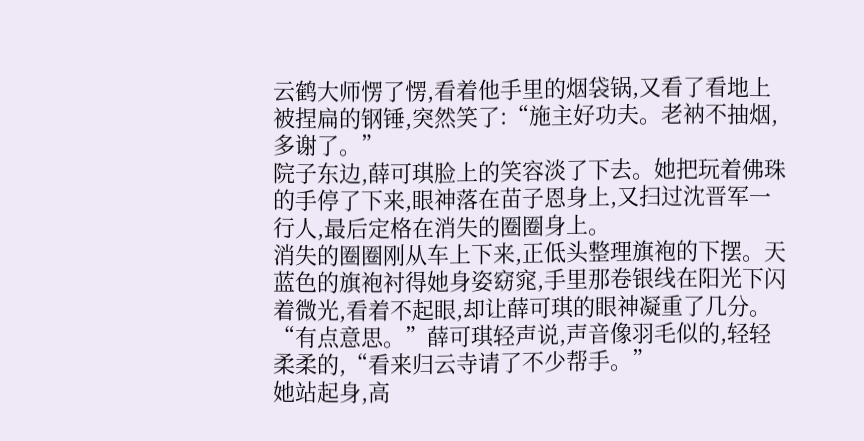云鹤大师愣了愣,看着他手里的烟袋锅,又看了看地上被捏扁的钢锤,突然笑了:“施主好功夫。老衲不抽烟,多谢了。”
院子东边,薛可琪脸上的笑容淡了下去。她把玩着佛珠的手停了下来,眼神落在苗子恩身上,又扫过沈晋军一行人,最后定格在消失的圈圈身上。
消失的圈圈刚从车上下来,正低头整理旗袍的下摆。天蓝色的旗袍衬得她身姿窈窕,手里那卷银线在阳光下闪着微光,看着不起眼,却让薛可琪的眼神凝重了几分。
“有点意思。”薛可琪轻声说,声音像羽毛似的,轻轻柔柔的,“看来归云寺请了不少帮手。”
她站起身,高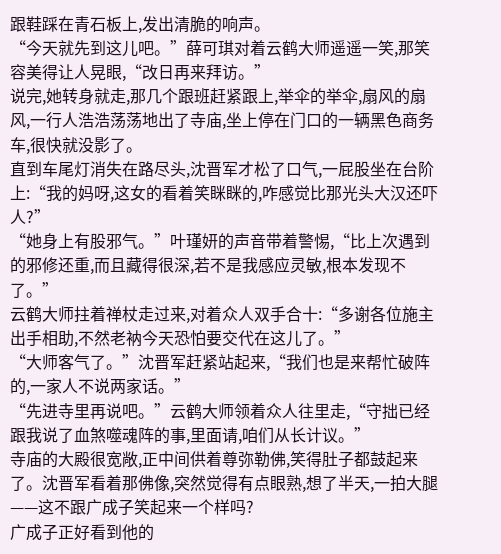跟鞋踩在青石板上,发出清脆的响声。
“今天就先到这儿吧。”薛可琪对着云鹤大师遥遥一笑,那笑容美得让人晃眼,“改日再来拜访。”
说完,她转身就走,那几个跟班赶紧跟上,举伞的举伞,扇风的扇风,一行人浩浩荡荡地出了寺庙,坐上停在门口的一辆黑色商务车,很快就没影了。
直到车尾灯消失在路尽头,沈晋军才松了口气,一屁股坐在台阶上:“我的妈呀,这女的看着笑眯眯的,咋感觉比那光头大汉还吓人?”
“她身上有股邪气。”叶瑾妍的声音带着警惕,“比上次遇到的邪修还重,而且藏得很深,若不是我感应灵敏,根本发现不了。”
云鹤大师拄着禅杖走过来,对着众人双手合十:“多谢各位施主出手相助,不然老衲今天恐怕要交代在这儿了。”
“大师客气了。”沈晋军赶紧站起来,“我们也是来帮忙破阵的,一家人不说两家话。”
“先进寺里再说吧。”云鹤大师领着众人往里走,“守拙已经跟我说了血煞噬魂阵的事,里面请,咱们从长计议。”
寺庙的大殿很宽敞,正中间供着尊弥勒佛,笑得肚子都鼓起来了。沈晋军看着那佛像,突然觉得有点眼熟,想了半天,一拍大腿——这不跟广成子笑起来一个样吗?
广成子正好看到他的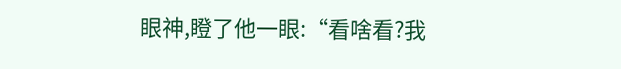眼神,瞪了他一眼:“看啥看?我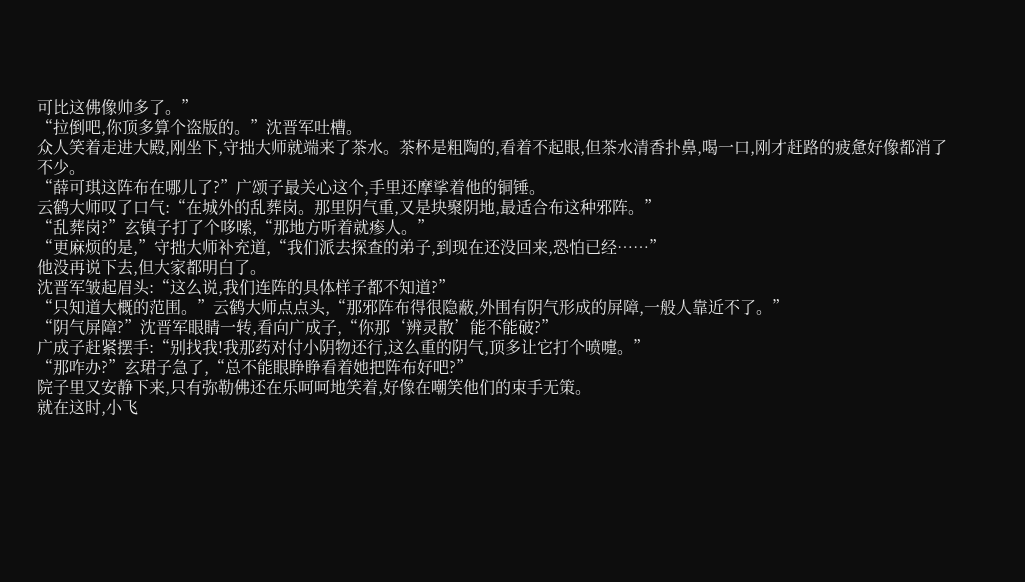可比这佛像帅多了。”
“拉倒吧,你顶多算个盗版的。”沈晋军吐槽。
众人笑着走进大殿,刚坐下,守拙大师就端来了茶水。茶杯是粗陶的,看着不起眼,但茶水清香扑鼻,喝一口,刚才赶路的疲惫好像都消了不少。
“薛可琪这阵布在哪儿了?”广颂子最关心这个,手里还摩挲着他的铜锤。
云鹤大师叹了口气:“在城外的乱葬岗。那里阴气重,又是块聚阴地,最适合布这种邪阵。”
“乱葬岗?”玄镇子打了个哆嗦,“那地方听着就瘆人。”
“更麻烦的是,”守拙大师补充道,“我们派去探查的弟子,到现在还没回来,恐怕已经……”
他没再说下去,但大家都明白了。
沈晋军皱起眉头:“这么说,我们连阵的具体样子都不知道?”
“只知道大概的范围。”云鹤大师点点头,“那邪阵布得很隐蔽,外围有阴气形成的屏障,一般人靠近不了。”
“阴气屏障?”沈晋军眼睛一转,看向广成子,“你那‘辨灵散’能不能破?”
广成子赶紧摆手:“别找我!我那药对付小阴物还行,这么重的阴气,顶多让它打个喷嚏。”
“那咋办?”玄珺子急了,“总不能眼睁睁看着她把阵布好吧?”
院子里又安静下来,只有弥勒佛还在乐呵呵地笑着,好像在嘲笑他们的束手无策。
就在这时,小飞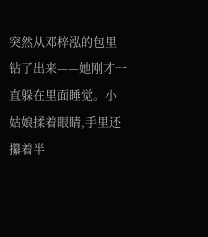突然从邓梓泓的包里钻了出来——她刚才一直躲在里面睡觉。小姑娘揉着眼睛,手里还攥着半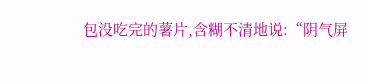包没吃完的薯片,含糊不清地说:“阴气屏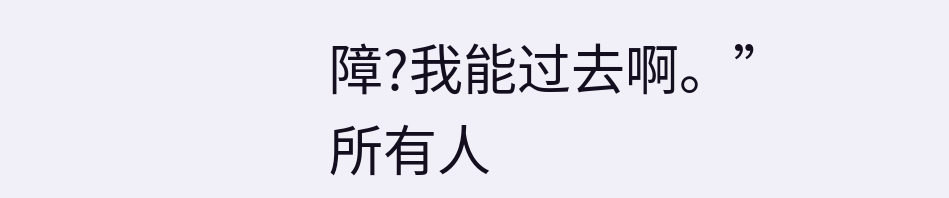障?我能过去啊。”
所有人